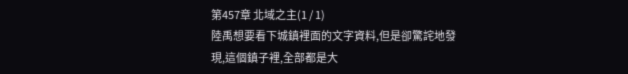第457章 北域之主(1 / 1)
陸禹想要看下城鎮裡面的文字資料,但是卻驚詫地發現,這個鎮子裡,全部都是大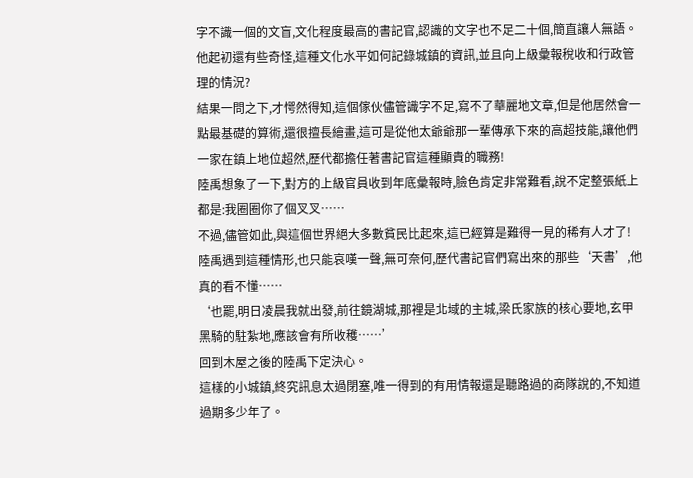字不識一個的文盲,文化程度最高的書記官,認識的文字也不足二十個,簡直讓人無語。
他起初還有些奇怪,這種文化水平如何記錄城鎮的資訊,並且向上級彙報稅收和行政管理的情況?
結果一問之下,才愕然得知,這個傢伙儘管識字不足,寫不了華麗地文章,但是他居然會一點最基礎的算術,還很擅長繪畫,這可是從他太爺爺那一輩傳承下來的高超技能,讓他們一家在鎮上地位超然,歷代都擔任著書記官這種顯貴的職務!
陸禹想象了一下,對方的上級官員收到年底彙報時,臉色肯定非常難看,說不定整張紙上都是:我圈圈你了個叉叉……
不過,儘管如此,與這個世界絕大多數貧民比起來,這已經算是難得一見的稀有人才了!
陸禹遇到這種情形,也只能哀嘆一聲,無可奈何,歷代書記官們寫出來的那些‘天書’,他真的看不懂……
‘也罷,明日凌晨我就出發,前往鏡湖城,那裡是北域的主城,梁氏家族的核心要地,玄甲黑騎的駐紮地,應該會有所收穫……’
回到木屋之後的陸禹下定決心。
這樣的小城鎮,終究訊息太過閉塞,唯一得到的有用情報還是聽路過的商隊說的,不知道過期多少年了。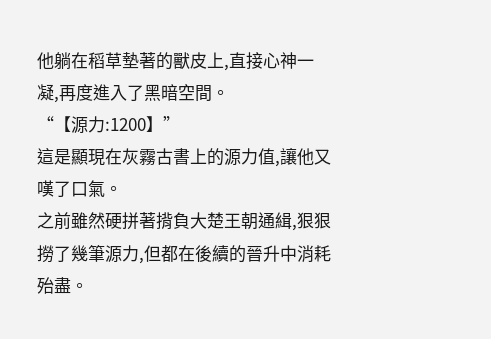他躺在稻草墊著的獸皮上,直接心神一凝,再度進入了黑暗空間。
“【源力:1200】”
這是顯現在灰霧古書上的源力值,讓他又嘆了口氣。
之前雖然硬拼著揹負大楚王朝通緝,狠狠撈了幾筆源力,但都在後續的晉升中消耗殆盡。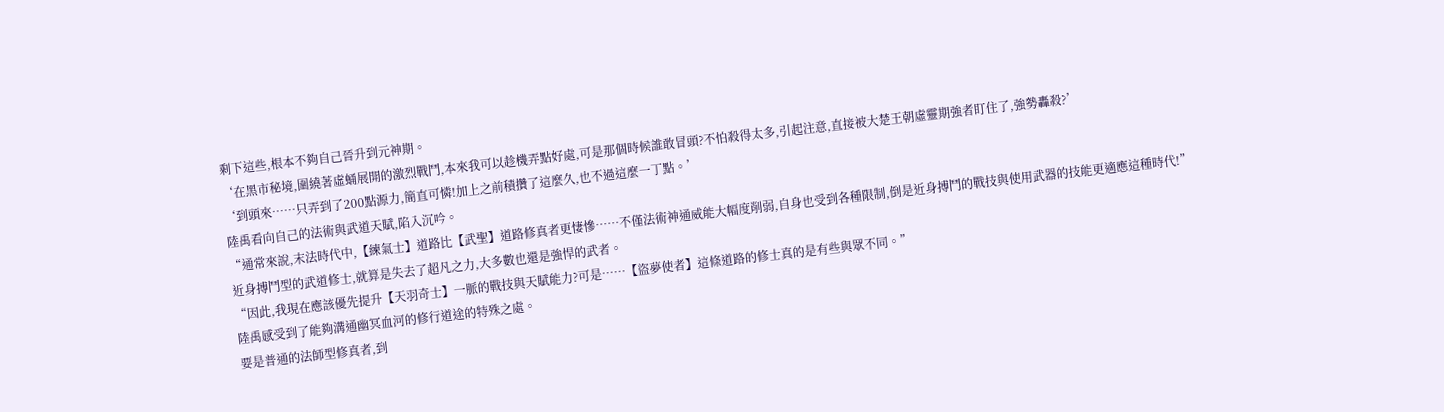剩下這些,根本不夠自己晉升到元神期。
‘在黑市秘境,圍繞著虛蛹展開的激烈戰鬥,本來我可以趁機弄點好處,可是那個時候誰敢冒頭?不怕殺得太多,引起注意,直接被大楚王朝虛靈期強者盯住了,強勢轟殺?’
‘到頭來……只弄到了200點源力,簡直可憐!加上之前積攢了這麼久,也不過這麼一丁點。’
陸禹看向自己的法術與武道天賦,陷入沉吟。
“通常來說,末法時代中,【練氣士】道路比【武聖】道路修真者更悽慘……不僅法術神通威能大幅度削弱,自身也受到各種限制,倒是近身搏鬥的戰技與使用武器的技能更適應這種時代!”
近身搏鬥型的武道修士,就算是失去了超凡之力,大多數也還是強悍的武者。
“因此,我現在應該優先提升【天羽奇士】一脈的戰技與天賦能力?可是……【盜夢使者】這條道路的修士真的是有些與眾不同。”
陸禹感受到了能夠溝通幽冥血河的修行道途的特殊之處。
要是普通的法師型修真者,到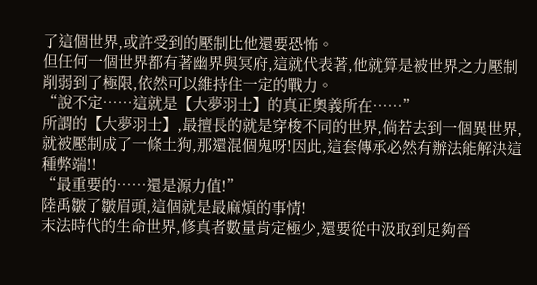了這個世界,或許受到的壓制比他還要恐怖。
但任何一個世界都有著幽界與冥府,這就代表著,他就算是被世界之力壓制削弱到了極限,依然可以維持住一定的戰力。
“說不定……這就是【大夢羽士】的真正奧義所在……”
所謂的【大夢羽士】,最擅長的就是穿梭不同的世界,倘若去到一個異世界,就被壓制成了一條土狗,那還混個鬼呀!因此,這套傳承必然有辦法能解決這種弊端!!
“最重要的……還是源力值!”
陸禹皺了皺眉頭,這個就是最麻煩的事情!
末法時代的生命世界,修真者數量肯定極少,還要從中汲取到足夠晉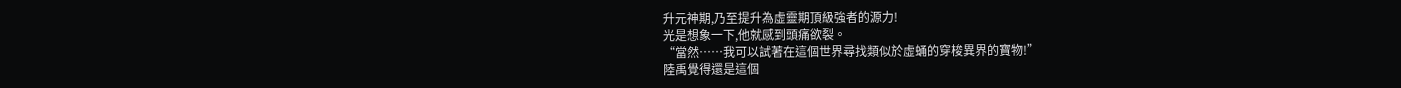升元神期,乃至提升為虛靈期頂級強者的源力!
光是想象一下,他就感到頭痛欲裂。
“當然……我可以試著在這個世界尋找類似於虛蛹的穿梭異界的寶物!”
陸禹覺得還是這個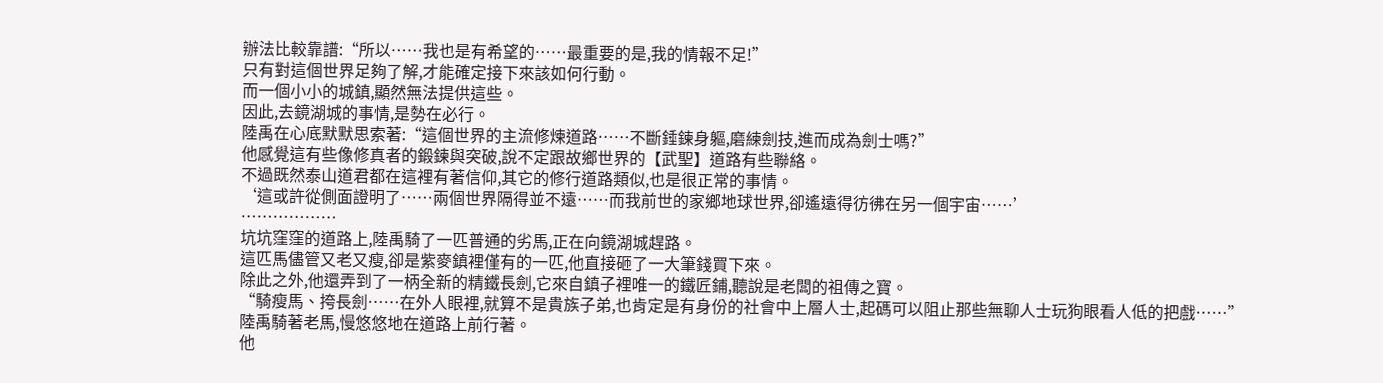辦法比較靠譜:“所以……我也是有希望的……最重要的是,我的情報不足!”
只有對這個世界足夠了解,才能確定接下來該如何行動。
而一個小小的城鎮,顯然無法提供這些。
因此,去鏡湖城的事情,是勢在必行。
陸禹在心底默默思索著:“這個世界的主流修煉道路……不斷錘鍊身軀,磨練劍技,進而成為劍士嗎?”
他感覺這有些像修真者的鍛鍊與突破,說不定跟故鄉世界的【武聖】道路有些聯絡。
不過既然泰山道君都在這裡有著信仰,其它的修行道路類似,也是很正常的事情。
‘這或許從側面證明了……兩個世界隔得並不遠……而我前世的家鄉地球世界,卻遙遠得彷彿在另一個宇宙……’
………………
坑坑窪窪的道路上,陸禹騎了一匹普通的劣馬,正在向鏡湖城趕路。
這匹馬儘管又老又瘦,卻是紫麥鎮裡僅有的一匹,他直接砸了一大筆錢買下來。
除此之外,他還弄到了一柄全新的精鐵長劍,它來自鎮子裡唯一的鐵匠鋪,聽說是老闆的祖傳之寶。
“騎瘦馬、挎長劍……在外人眼裡,就算不是貴族子弟,也肯定是有身份的社會中上層人士,起碼可以阻止那些無聊人士玩狗眼看人低的把戲……”
陸禹騎著老馬,慢悠悠地在道路上前行著。
他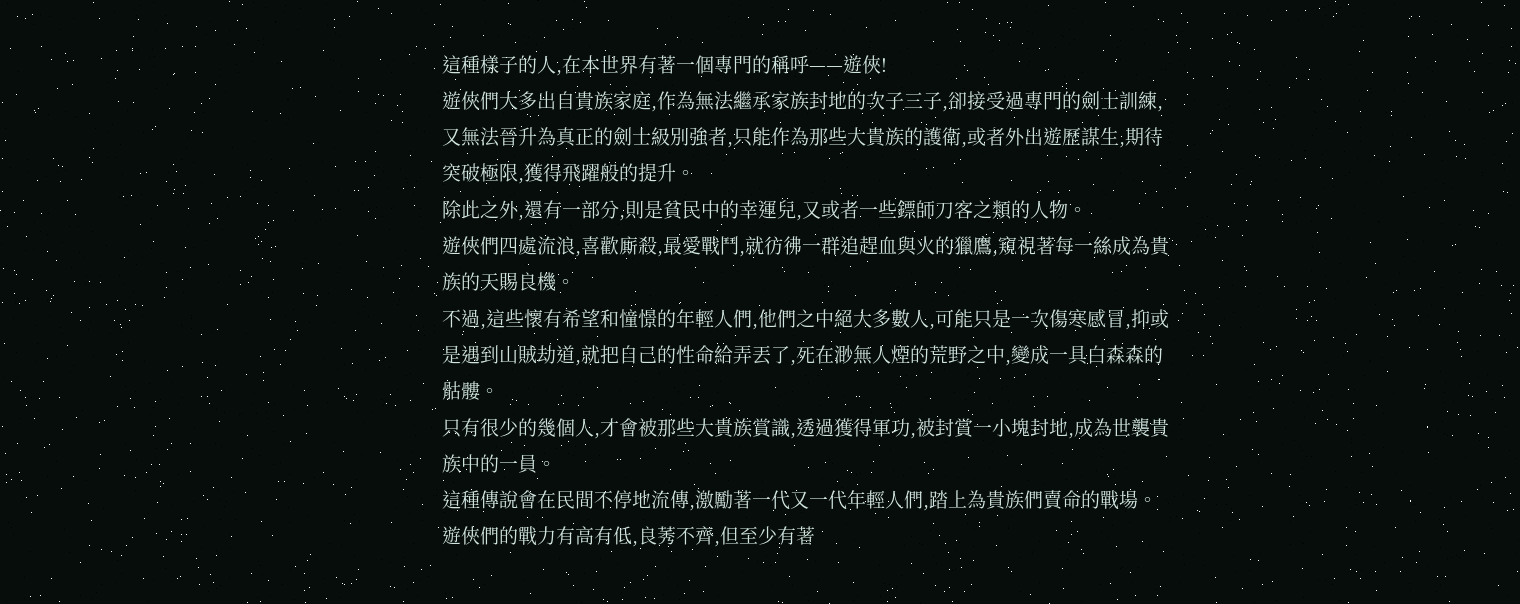這種樣子的人,在本世界有著一個專門的稱呼——遊俠!
遊俠們大多出自貴族家庭,作為無法繼承家族封地的次子三子,卻接受過專門的劍士訓練,又無法晉升為真正的劍士級別強者,只能作為那些大貴族的護衛,或者外出遊歷謀生,期待突破極限,獲得飛躍般的提升。
除此之外,還有一部分,則是貧民中的幸運兒,又或者一些鏢師刀客之類的人物。
遊俠們四處流浪,喜歡廝殺,最愛戰鬥,就彷彿一群追趕血與火的獵鷹,窺視著每一絲成為貴族的天賜良機。
不過,這些懷有希望和憧憬的年輕人們,他們之中絕大多數人,可能只是一次傷寒感冒,抑或是遇到山賊劫道,就把自己的性命給弄丟了,死在渺無人煙的荒野之中,變成一具白森森的骷髏。
只有很少的幾個人,才會被那些大貴族賞識,透過獲得軍功,被封賞一小塊封地,成為世襲貴族中的一員。
這種傳說會在民間不停地流傳,激勵著一代又一代年輕人們,踏上為貴族們賣命的戰場。
遊俠們的戰力有高有低,良莠不齊,但至少有著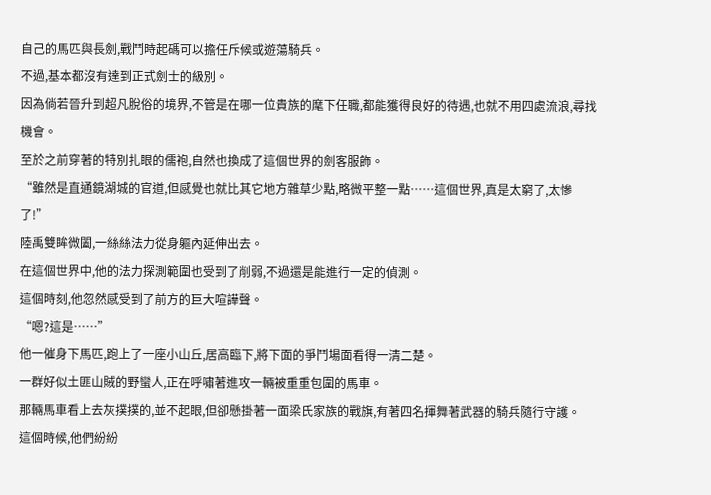自己的馬匹與長劍,戰鬥時起碼可以擔任斥候或遊蕩騎兵。
不過,基本都沒有達到正式劍士的級別。
因為倘若晉升到超凡脫俗的境界,不管是在哪一位貴族的麾下任職,都能獲得良好的待遇,也就不用四處流浪,尋找機會。
至於之前穿著的特別扎眼的儒袍,自然也換成了這個世界的劍客服飾。
“雖然是直通鏡湖城的官道,但感覺也就比其它地方雜草少點,略微平整一點……這個世界,真是太窮了,太慘了!”
陸禹雙眸微闔,一絲絲法力從身軀內延伸出去。
在這個世界中,他的法力探測範圍也受到了削弱,不過還是能進行一定的偵測。
這個時刻,他忽然感受到了前方的巨大喧譁聲。
“嗯?這是……”
他一催身下馬匹,跑上了一座小山丘,居高臨下,將下面的爭鬥場面看得一清二楚。
一群好似土匪山賊的野蠻人,正在呼嘯著進攻一輛被重重包圍的馬車。
那輛馬車看上去灰撲撲的,並不起眼,但卻懸掛著一面梁氏家族的戰旗,有著四名揮舞著武器的騎兵隨行守護。
這個時候,他們紛紛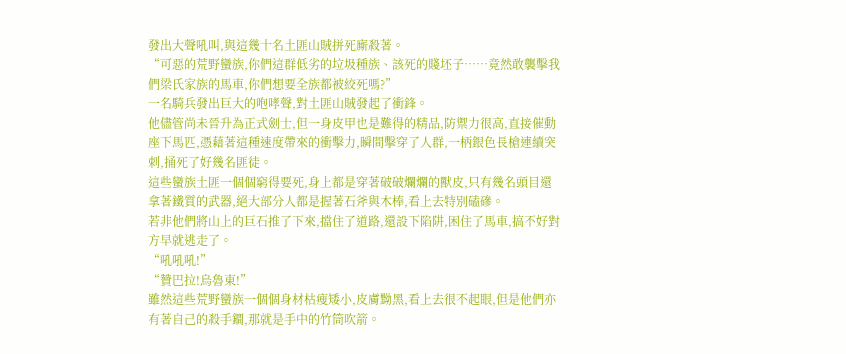發出大聲吼叫,與這幾十名土匪山賊拼死廝殺著。
“可惡的荒野蠻族,你們這群低劣的垃圾種族、該死的賤坯子……竟然敢襲擊我們梁氏家族的馬車,你們想要全族都被絞死嗎?”
一名騎兵發出巨大的咆哮聲,對土匪山賊發起了衝鋒。
他儘管尚未晉升為正式劍士,但一身皮甲也是難得的精品,防禦力很高,直接催動座下馬匹,憑藉著這種速度帶來的衝擊力,瞬間擊穿了人群,一柄銀色長槍連續突刺,捅死了好幾名匪徒。
這些蠻族土匪一個個窮得要死,身上都是穿著破破爛爛的獸皮,只有幾名頭目還拿著鐵質的武器,絕大部分人都是握著石斧與木棒,看上去特別磕磣。
若非他們將山上的巨石推了下來,擋住了道路,還設下陷阱,困住了馬車,搞不好對方早就逃走了。
“吼吼吼!”
“贊巴拉!烏魯東!”
雖然這些荒野蠻族一個個身材枯瘦矮小,皮膚黝黑,看上去很不起眼,但是他們亦有著自己的殺手鐧,那就是手中的竹筒吹箭。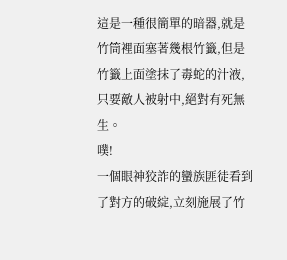這是一種很簡單的暗器,就是竹筒裡面塞著幾根竹籤,但是竹籤上面塗抹了毒蛇的汁液,只要敵人被射中,絕對有死無生。
噗!
一個眼神狡詐的蠻族匪徒看到了對方的破綻,立刻施展了竹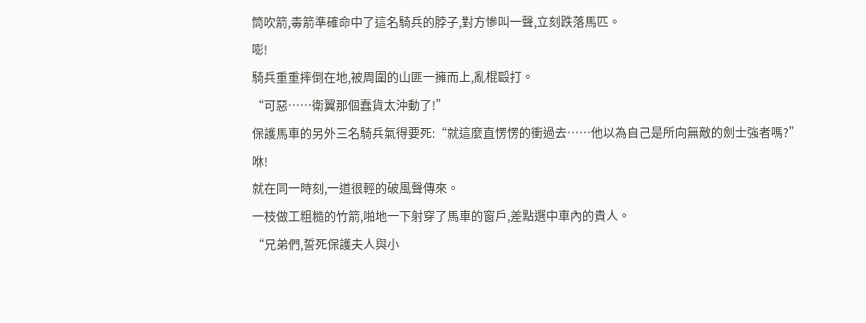筒吹箭,毒箭準確命中了這名騎兵的脖子,對方慘叫一聲,立刻跌落馬匹。
嘭!
騎兵重重摔倒在地,被周圍的山匪一擁而上,亂棍毆打。
“可惡……衛翼那個蠢貨太沖動了!”
保護馬車的另外三名騎兵氣得要死:“就這麼直愣愣的衝過去……他以為自己是所向無敵的劍士強者嗎?”
咻!
就在同一時刻,一道很輕的破風聲傳來。
一枝做工粗糙的竹箭,啪地一下射穿了馬車的窗戶,差點選中車內的貴人。
“兄弟們,誓死保護夫人與小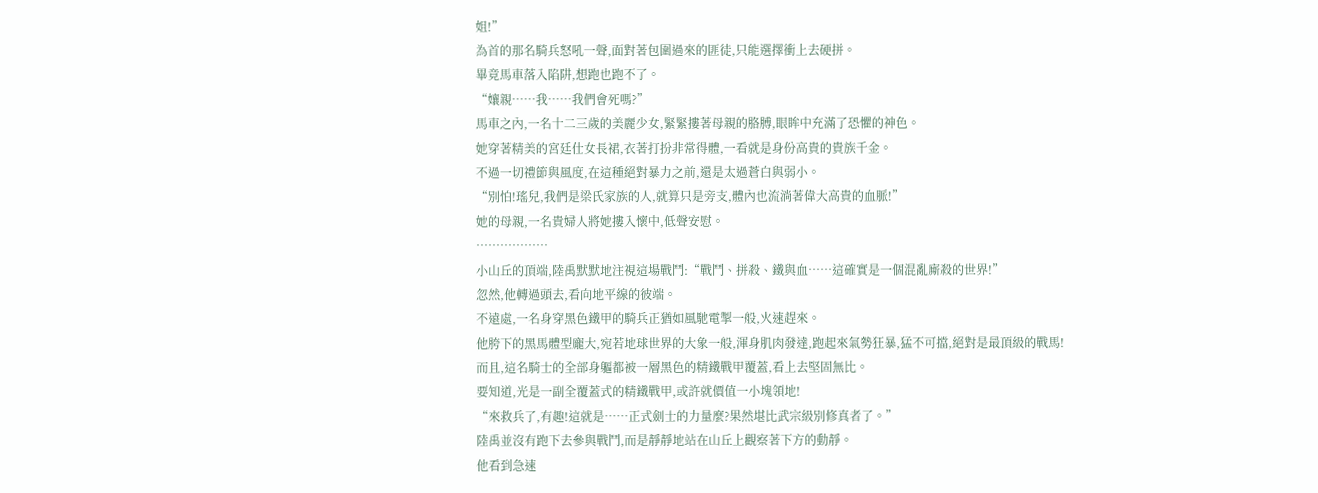姐!”
為首的那名騎兵怒吼一聲,面對著包圍過來的匪徒,只能選擇衝上去硬拼。
畢竟馬車落入陷阱,想跑也跑不了。
“孃親……我……我們會死嗎?”
馬車之內,一名十二三歲的美麗少女,緊緊摟著母親的胳膊,眼眸中充滿了恐懼的神色。
她穿著精美的宮廷仕女長裙,衣著打扮非常得體,一看就是身份高貴的貴族千金。
不過一切禮節與風度,在這種絕對暴力之前,還是太過蒼白與弱小。
“別怕!瑤兒,我們是梁氏家族的人,就算只是旁支,體內也流淌著偉大高貴的血脈!”
她的母親,一名貴婦人將她摟入懷中,低聲安慰。
………………
小山丘的頂端,陸禹默默地注視這場戰鬥:“戰鬥、拼殺、鐵與血……這確實是一個混亂廝殺的世界!”
忽然,他轉過頭去,看向地平線的彼端。
不遠處,一名身穿黑色鐵甲的騎兵正猶如風馳電掣一般,火速趕來。
他胯下的黑馬體型龐大,宛若地球世界的大象一般,渾身肌肉發達,跑起來氣勢狂暴,猛不可擋,絕對是最頂級的戰馬!
而且,這名騎士的全部身軀都被一層黑色的精鐵戰甲覆蓋,看上去堅固無比。
要知道,光是一副全覆蓋式的精鐵戰甲,或許就價值一小塊領地!
“來救兵了,有趣!這就是……正式劍士的力量麼?果然堪比武宗級別修真者了。”
陸禹並沒有跑下去參與戰鬥,而是靜靜地站在山丘上觀察著下方的動靜。
他看到急速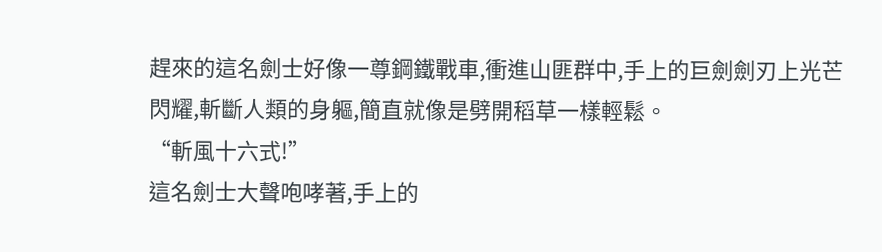趕來的這名劍士好像一尊鋼鐵戰車,衝進山匪群中,手上的巨劍劍刃上光芒閃耀,斬斷人類的身軀,簡直就像是劈開稻草一樣輕鬆。
“斬風十六式!”
這名劍士大聲咆哮著,手上的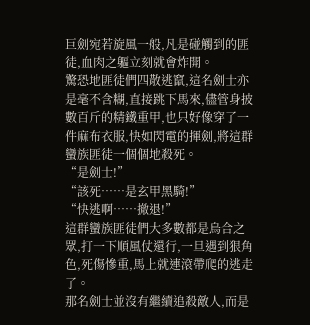巨劍宛若旋風一般,凡是碰觸到的匪徒,血肉之軀立刻就會炸開。
驚恐地匪徒們四散逃竄,這名劍士亦是毫不含糊,直接跳下馬來,儘管身披數百斤的精鐵重甲,也只好像穿了一件麻布衣服,快如閃電的揮劍,將這群蠻族匪徒一個個地殺死。
“是劍士!”
“該死……是玄甲黑騎!”
“快逃啊……撤退!”
這群蠻族匪徒們大多數都是烏合之眾,打一下順風仗還行,一旦遇到狠角色,死傷慘重,馬上就連滾帶爬的逃走了。
那名劍士並沒有繼續追殺敵人,而是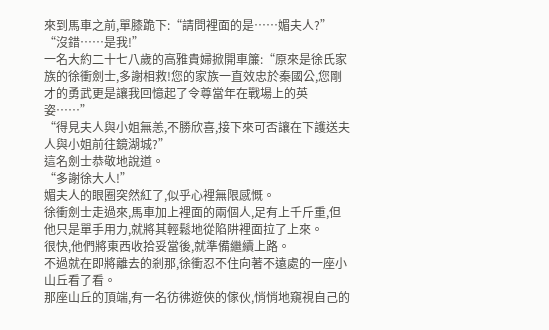來到馬車之前,單膝跪下:“請問裡面的是……媚夫人?”
“沒錯……是我!”
一名大約二十七八歲的高雅貴婦掀開車簾:“原來是徐氏家族的徐衝劍士,多謝相救!您的家族一直效忠於秦國公,您剛才的勇武更是讓我回憶起了令尊當年在戰場上的英姿……”
“得見夫人與小姐無恙,不勝欣喜,接下來可否讓在下護送夫人與小姐前往鏡湖城?”
這名劍士恭敬地說道。
“多謝徐大人!”
媚夫人的眼圈突然紅了,似乎心裡無限感慨。
徐衝劍士走過來,馬車加上裡面的兩個人,足有上千斤重,但他只是單手用力,就將其輕鬆地從陷阱裡面拉了上來。
很快,他們將東西收拾妥當後,就準備繼續上路。
不過就在即將離去的剎那,徐衝忍不住向著不遠處的一座小山丘看了看。
那座山丘的頂端,有一名彷彿遊俠的傢伙,悄悄地窺視自己的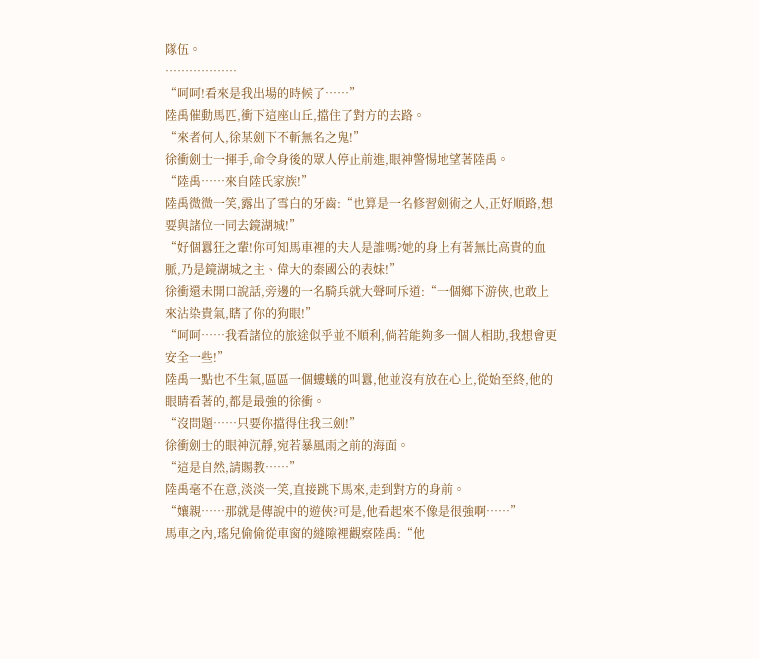隊伍。
………………
“呵呵!看來是我出場的時候了……”
陸禹催動馬匹,衝下這座山丘,擋住了對方的去路。
“來者何人,徐某劍下不斬無名之鬼!”
徐衝劍士一揮手,命令身後的眾人停止前進,眼神警惕地望著陸禹。
“陸禹……來自陸氏家族!”
陸禹微微一笑,露出了雪白的牙齒:“也算是一名修習劍術之人,正好順路,想要與諸位一同去鏡湖城!”
“好個囂狂之輩!你可知馬車裡的夫人是誰嗎?她的身上有著無比高貴的血脈,乃是鏡湖城之主、偉大的秦國公的表妹!”
徐衝還未開口說話,旁邊的一名騎兵就大聲呵斥道:“一個鄉下游俠,也敢上來沾染貴氣,瞎了你的狗眼!”
“呵呵……我看諸位的旅途似乎並不順利,倘若能夠多一個人相助,我想會更安全一些!”
陸禹一點也不生氣,區區一個螻蟻的叫囂,他並沒有放在心上,從始至終,他的眼睛看著的,都是最強的徐衝。
“沒問題……只要你擋得住我三劍!”
徐衝劍士的眼神沉靜,宛若暴風雨之前的海面。
“這是自然,請賜教……”
陸禹毫不在意,淡淡一笑,直接跳下馬來,走到對方的身前。
“孃親……那就是傳說中的遊俠?可是,他看起來不像是很強啊……”
馬車之內,瑤兒偷偷從車窗的縫隙裡觀察陸禹:“他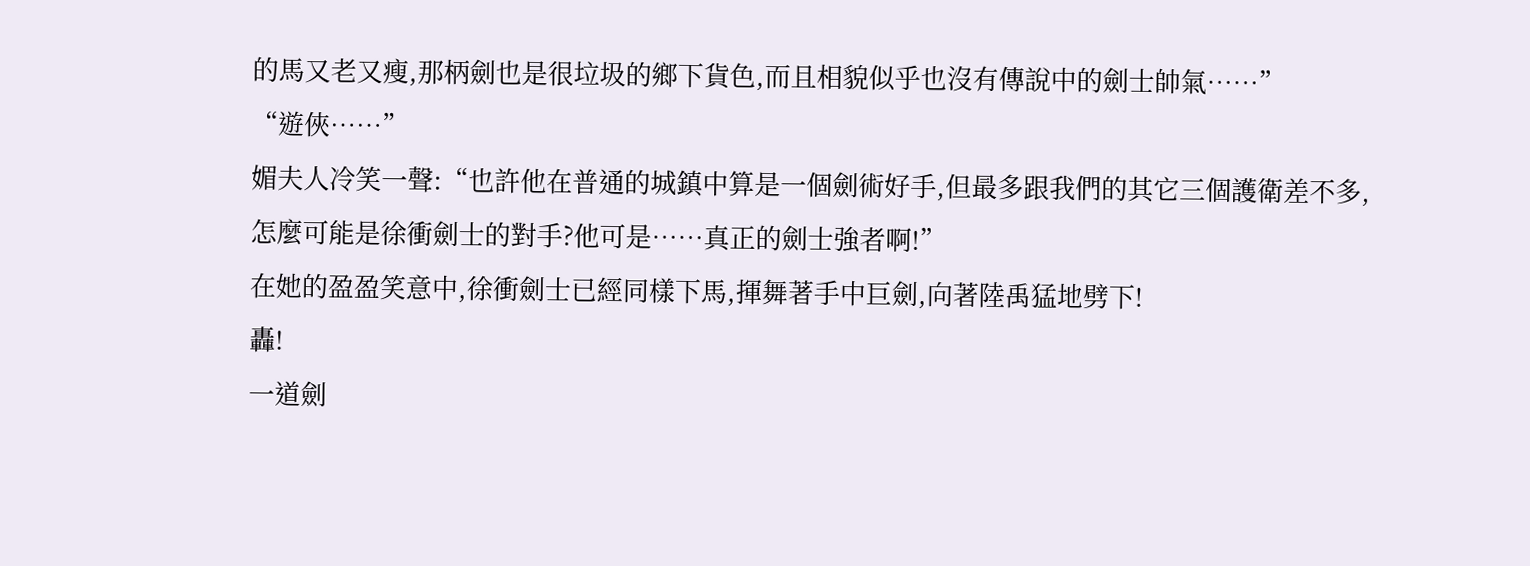的馬又老又瘦,那柄劍也是很垃圾的鄉下貨色,而且相貌似乎也沒有傳說中的劍士帥氣……”
“遊俠……”
媚夫人冷笑一聲:“也許他在普通的城鎮中算是一個劍術好手,但最多跟我們的其它三個護衛差不多,怎麼可能是徐衝劍士的對手?他可是……真正的劍士強者啊!”
在她的盈盈笑意中,徐衝劍士已經同樣下馬,揮舞著手中巨劍,向著陸禹猛地劈下!
轟!
一道劍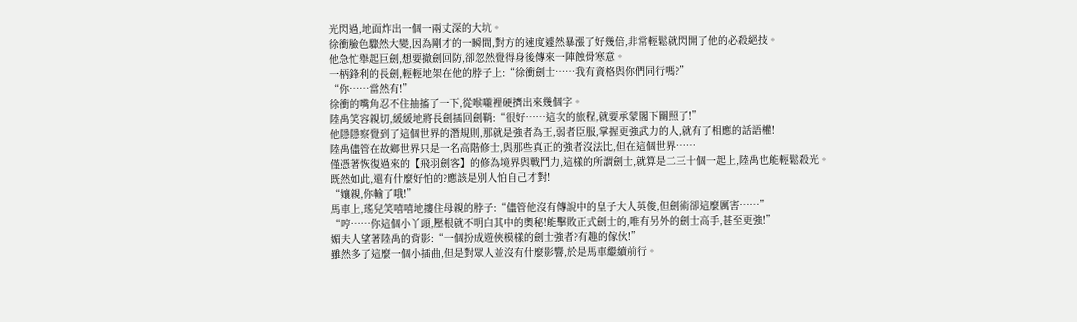光閃過,地面炸出一個一兩丈深的大坑。
徐衝臉色驟然大變,因為剛才的一瞬間,對方的速度遽然暴漲了好幾倍,非常輕鬆就閃開了他的必殺絕技。
他急忙舉起巨劍,想要撤劍回防,卻忽然覺得身後傳來一陣蝕骨寒意。
一柄鋒利的長劍,輕輕地架在他的脖子上:“徐衝劍士……我有資格與你們同行嗎?”
“你……當然有!”
徐衝的嘴角忍不住抽搐了一下,從喉嚨裡硬擠出來幾個字。
陸禹笑容親切,緩緩地將長劍插回劍鞘:“很好……這次的旅程,就要承蒙閣下關照了!”
他隱隱察覺到了這個世界的潛規則,那就是強者為王,弱者臣服,掌握更強武力的人,就有了相應的話語權!
陸禹儘管在故鄉世界只是一名高階修士,與那些真正的強者沒法比,但在這個世界……
僅憑著恢復過來的【飛羽劍客】的修為境界與戰鬥力,這樣的所謂劍士,就算是二三十個一起上,陸禹也能輕鬆殺光。
既然如此,還有什麼好怕的?應該是別人怕自己才對!
“孃親,你輸了哦!”
馬車上,瑤兒笑嘻嘻地摟住母親的脖子:“儘管他沒有傳說中的皇子大人英俊,但劍術卻這麼厲害……”
“哼……你這個小丫頭,壓根就不明白其中的奧秘!能擊敗正式劍士的,唯有另外的劍士高手,甚至更強!”
媚夫人望著陸禹的背影:“一個扮成遊俠模樣的劍士強者?有趣的傢伙!”
雖然多了這麼一個小插曲,但是對眾人並沒有什麼影響,於是馬車繼續前行。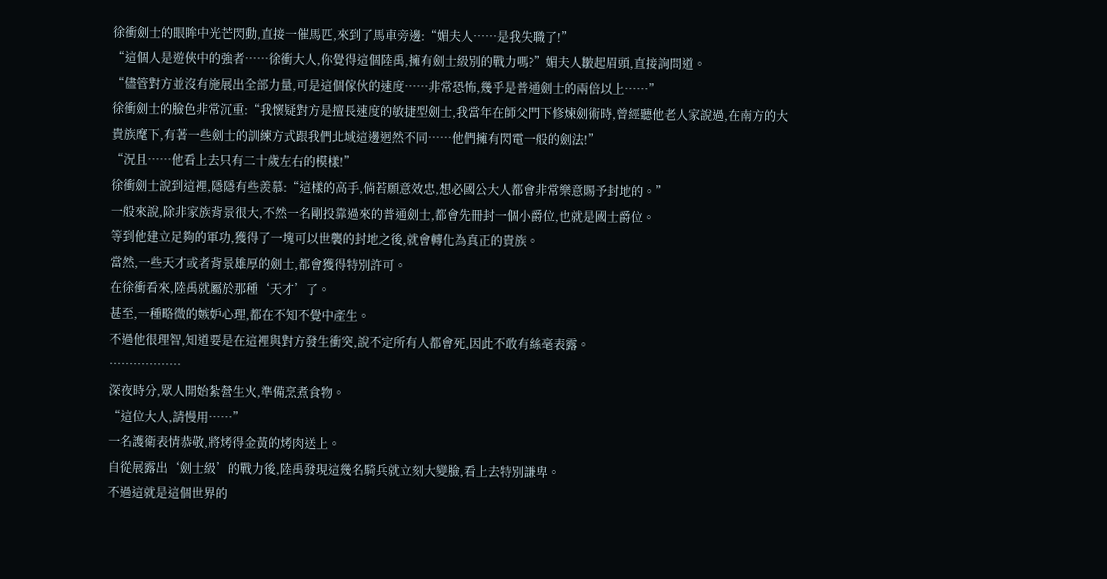徐衝劍士的眼眸中光芒閃動,直接一催馬匹,來到了馬車旁邊:“媚夫人……是我失職了!”
“這個人是遊俠中的強者……徐衝大人,你覺得這個陸禹,擁有劍士級別的戰力嗎?”媚夫人皺起眉頭,直接詢問道。
“儘管對方並沒有施展出全部力量,可是這個傢伙的速度……非常恐怖,幾乎是普通劍士的兩倍以上……”
徐衝劍士的臉色非常沉重:“我懷疑對方是擅長速度的敏捷型劍士,我當年在師父門下修煉劍術時,曾經聽他老人家說過,在南方的大貴族麾下,有著一些劍士的訓練方式跟我們北域這邊迥然不同……他們擁有閃電一般的劍法!”
“況且……他看上去只有二十歲左右的模樣!”
徐衝劍士說到這裡,隱隱有些羨慕:“這樣的高手,倘若願意效忠,想必國公大人都會非常樂意賜予封地的。”
一般來說,除非家族背景很大,不然一名剛投靠過來的普通劍士,都會先冊封一個小爵位,也就是國士爵位。
等到他建立足夠的軍功,獲得了一塊可以世襲的封地之後,就會轉化為真正的貴族。
當然,一些天才或者背景雄厚的劍士,都會獲得特別許可。
在徐衝看來,陸禹就屬於那種‘天才’了。
甚至,一種略微的嫉妒心理,都在不知不覺中產生。
不過他很理智,知道要是在這裡與對方發生衝突,說不定所有人都會死,因此不敢有絲毫表露。
………………
深夜時分,眾人開始紮營生火,準備烹煮食物。
“這位大人,請慢用……”
一名護衛表情恭敬,將烤得金黃的烤肉送上。
自從展露出‘劍士級’的戰力後,陸禹發現這幾名騎兵就立刻大變臉,看上去特別謙卑。
不過這就是這個世界的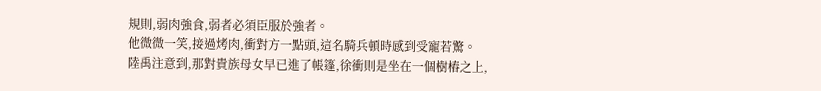規則,弱肉強食,弱者必須臣服於強者。
他微微一笑,接過烤肉,衝對方一點頭,這名騎兵頓時感到受寵若驚。
陸禹注意到,那對貴族母女早已進了帳篷,徐衝則是坐在一個樹樁之上,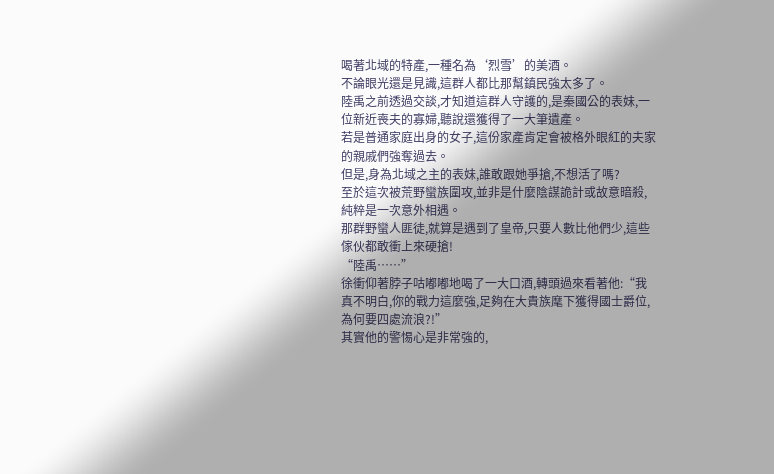喝著北域的特產,一種名為‘烈雪’的美酒。
不論眼光還是見識,這群人都比那幫鎮民強太多了。
陸禹之前透過交談,才知道這群人守護的,是秦國公的表妹,一位新近喪夫的寡婦,聽說還獲得了一大筆遺產。
若是普通家庭出身的女子,這份家產肯定會被格外眼紅的夫家的親戚們強奪過去。
但是,身為北域之主的表妹,誰敢跟她爭搶,不想活了嗎?
至於這次被荒野蠻族圍攻,並非是什麼陰謀詭計或故意暗殺,純粹是一次意外相遇。
那群野蠻人匪徒,就算是遇到了皇帝,只要人數比他們少,這些傢伙都敢衝上來硬搶!
“陸禹……”
徐衝仰著脖子咕嘟嘟地喝了一大口酒,轉頭過來看著他:“我真不明白,你的戰力這麼強,足夠在大貴族麾下獲得國士爵位,為何要四處流浪?!”
其實他的警惕心是非常強的,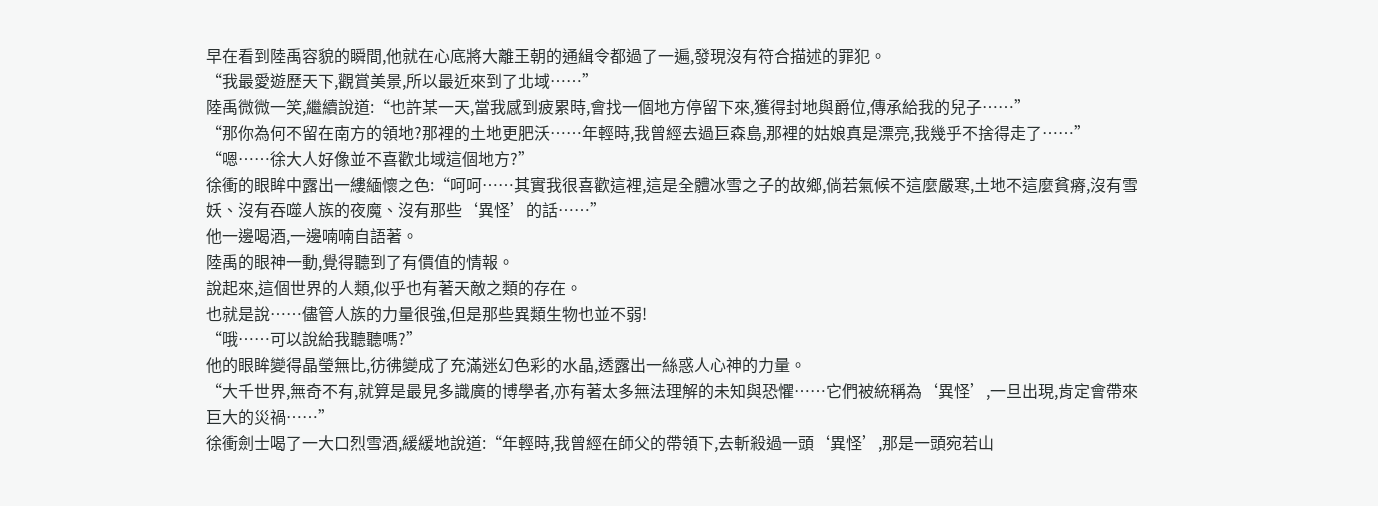早在看到陸禹容貌的瞬間,他就在心底將大離王朝的通緝令都過了一遍,發現沒有符合描述的罪犯。
“我最愛遊歷天下,觀賞美景,所以最近來到了北域……”
陸禹微微一笑,繼續說道:“也許某一天,當我感到疲累時,會找一個地方停留下來,獲得封地與爵位,傳承給我的兒子……”
“那你為何不留在南方的領地?那裡的土地更肥沃……年輕時,我曾經去過巨森島,那裡的姑娘真是漂亮,我幾乎不捨得走了……”
“嗯……徐大人好像並不喜歡北域這個地方?”
徐衝的眼眸中露出一縷緬懷之色:“呵呵……其實我很喜歡這裡,這是全體冰雪之子的故鄉,倘若氣候不這麼嚴寒,土地不這麼貧瘠,沒有雪妖、沒有吞噬人族的夜魔、沒有那些‘異怪’的話……”
他一邊喝酒,一邊喃喃自語著。
陸禹的眼神一動,覺得聽到了有價值的情報。
說起來,這個世界的人類,似乎也有著天敵之類的存在。
也就是說……儘管人族的力量很強,但是那些異類生物也並不弱!
“哦……可以說給我聽聽嗎?”
他的眼眸變得晶瑩無比,彷彿變成了充滿迷幻色彩的水晶,透露出一絲惑人心神的力量。
“大千世界,無奇不有,就算是最見多識廣的博學者,亦有著太多無法理解的未知與恐懼……它們被統稱為‘異怪’,一旦出現,肯定會帶來巨大的災禍……”
徐衝劍士喝了一大口烈雪酒,緩緩地說道:“年輕時,我曾經在師父的帶領下,去斬殺過一頭‘異怪’,那是一頭宛若山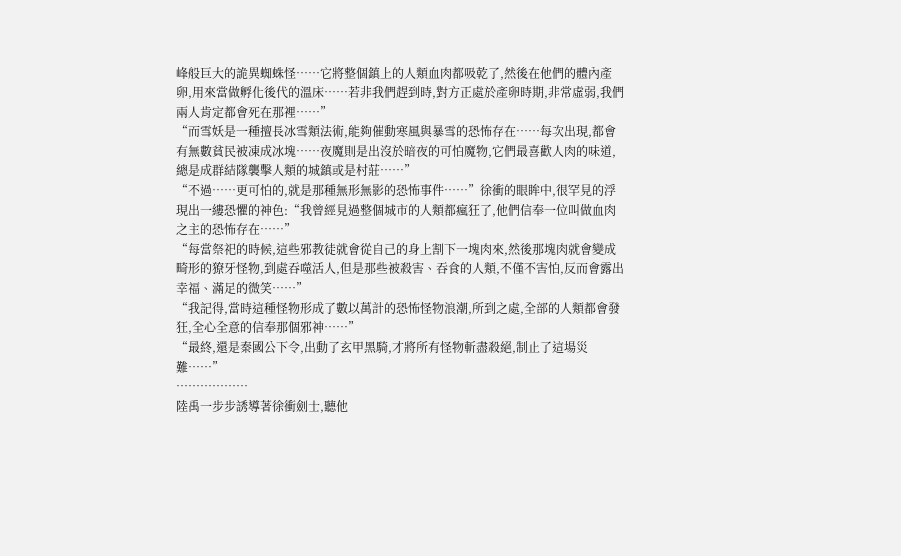峰般巨大的詭異蜘蛛怪……它將整個鎮上的人類血肉都吸乾了,然後在他們的體內產卵,用來當做孵化後代的溫床……若非我們趕到時,對方正處於產卵時期,非常虛弱,我們兩人肯定都會死在那裡……”
“而雪妖是一種擅長冰雪類法術,能夠催動寒風與暴雪的恐怖存在……每次出現,都會有無數貧民被凍成冰塊……夜魔則是出沒於暗夜的可怕魔物,它們最喜歡人肉的味道,總是成群結隊襲擊人類的城鎮或是村莊……”
“不過……更可怕的,就是那種無形無影的恐怖事件……”徐衝的眼眸中,很罕見的浮現出一縷恐懼的神色:“我曾經見過整個城市的人類都瘋狂了,他們信奉一位叫做血肉之主的恐怖存在……”
“每當祭祀的時候,這些邪教徒就會從自己的身上割下一塊肉來,然後那塊肉就會變成畸形的獠牙怪物,到處吞噬活人,但是那些被殺害、吞食的人類,不僅不害怕,反而會露出幸福、滿足的微笑……”
“我記得,當時這種怪物形成了數以萬計的恐怖怪物浪潮,所到之處,全部的人類都會發狂,全心全意的信奉那個邪神……”
“最終,還是秦國公下令,出動了玄甲黑騎,才將所有怪物斬盡殺絕,制止了這場災難……”
………………
陸禹一步步誘導著徐衝劍士,聽他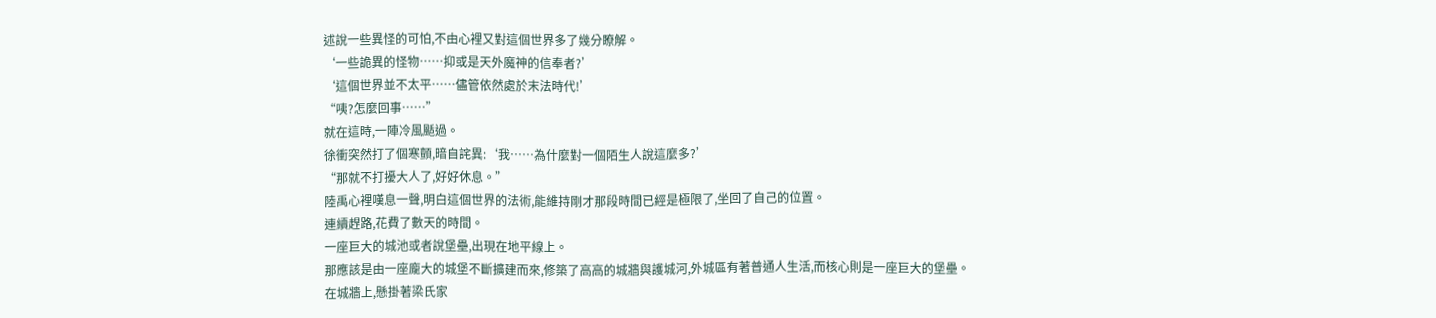述說一些異怪的可怕,不由心裡又對這個世界多了幾分瞭解。
‘一些詭異的怪物……抑或是天外魔神的信奉者?’
‘這個世界並不太平……儘管依然處於末法時代!’
“咦?怎麼回事……”
就在這時,一陣冷風颳過。
徐衝突然打了個寒顫,暗自詫異:‘我……為什麼對一個陌生人說這麼多?’
“那就不打擾大人了,好好休息。”
陸禹心裡嘆息一聲,明白這個世界的法術,能維持剛才那段時間已經是極限了,坐回了自己的位置。
連續趕路,花費了數天的時間。
一座巨大的城池或者說堡壘,出現在地平線上。
那應該是由一座龐大的城堡不斷擴建而來,修築了高高的城牆與護城河,外城區有著普通人生活,而核心則是一座巨大的堡壘。
在城牆上,懸掛著梁氏家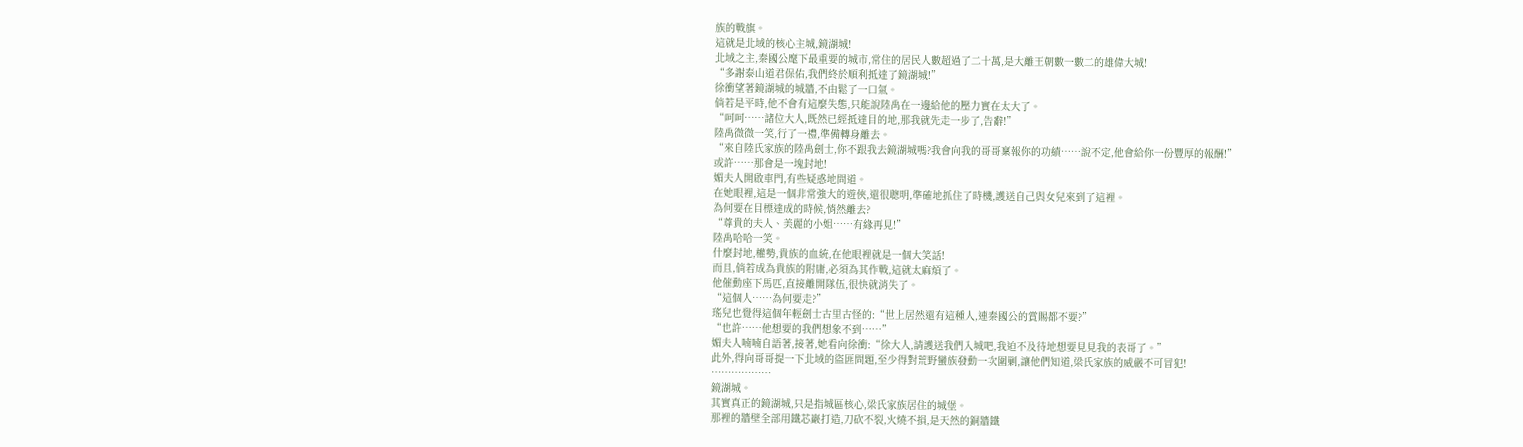族的戰旗。
這就是北域的核心主城,鏡湖城!
北域之主,秦國公麾下最重要的城市,常住的居民人數超過了二十萬,是大離王朝數一數二的雄偉大城!
“多謝泰山道君保佑,我們終於順利抵達了鏡湖城!”
徐衝望著鏡湖城的城牆,不由鬆了一口氣。
倘若是平時,他不會有這麼失態,只能說陸禹在一邊給他的壓力實在太大了。
“呵呵……諸位大人,既然已經抵達目的地,那我就先走一步了,告辭!”
陸禹微微一笑,行了一禮,準備轉身離去。
“來自陸氏家族的陸禹劍士,你不跟我去鏡湖城嗎?我會向我的哥哥稟報你的功績……說不定,他會給你一份豐厚的報酬!”
或許……那會是一塊封地!
媚夫人開啟車門,有些疑惑地問道。
在她眼裡,這是一個非常強大的遊俠,還很聰明,準確地抓住了時機,護送自己與女兒來到了這裡。
為何要在目標達成的時候,悄然離去?
“尊貴的夫人、美麗的小姐……有緣再見!”
陸禹哈哈一笑。
什麼封地,權勢,貴族的血統,在他眼裡就是一個大笑話!
而且,倘若成為貴族的附庸,必須為其作戰,這就太麻煩了。
他催動座下馬匹,直接離開隊伍,很快就消失了。
“這個人……為何要走?”
瑤兒也覺得這個年輕劍士古里古怪的:“世上居然還有這種人,連秦國公的賞賜都不要?”
“也許……他想要的我們想象不到……”
媚夫人喃喃自語著,接著,她看向徐衝:“徐大人,請護送我們入城吧,我迫不及待地想要見見我的表哥了。”
此外,得向哥哥提一下北域的盜匪問題,至少得對荒野蠻族發動一次圍剿,讓他們知道,梁氏家族的威嚴不可冒犯!
………………
鏡湖城。
其實真正的鏡湖城,只是指城區核心,梁氏家族居住的城堡。
那裡的牆壁全部用鐵芯巖打造,刀砍不裂,火燒不損,是天然的銅牆鐵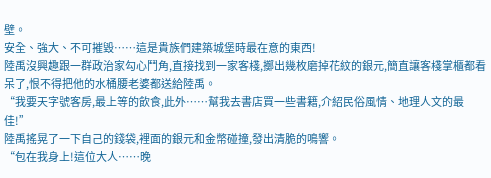壁。
安全、強大、不可摧毀……這是貴族們建築城堡時最在意的東西!
陸禹沒興趣跟一群政治家勾心鬥角,直接找到一家客棧,擲出幾枚磨掉花紋的銀元,簡直讓客棧掌櫃都看呆了,恨不得把他的水桶腰老婆都送給陸禹。
“我要天字號客房,最上等的飲食,此外……幫我去書店買一些書籍,介紹民俗風情、地理人文的最佳!”
陸禹搖晃了一下自己的錢袋,裡面的銀元和金幣碰撞,發出清脆的鳴響。
“包在我身上!這位大人……晚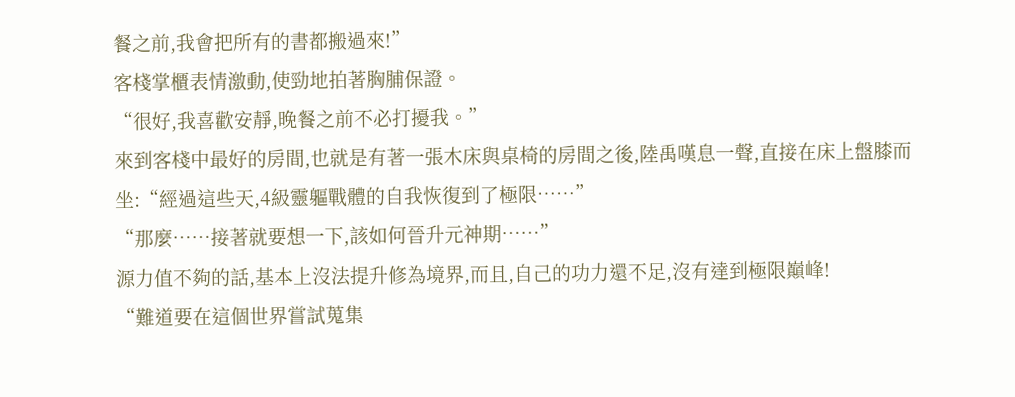餐之前,我會把所有的書都搬過來!”
客棧掌櫃表情激動,使勁地拍著胸脯保證。
“很好,我喜歡安靜,晚餐之前不必打擾我。”
來到客棧中最好的房間,也就是有著一張木床與桌椅的房間之後,陸禹嘆息一聲,直接在床上盤膝而坐:“經過這些天,4級靈軀戰體的自我恢復到了極限……”
“那麼……接著就要想一下,該如何晉升元神期……”
源力值不夠的話,基本上沒法提升修為境界,而且,自己的功力還不足,沒有達到極限巔峰!
“難道要在這個世界嘗試蒐集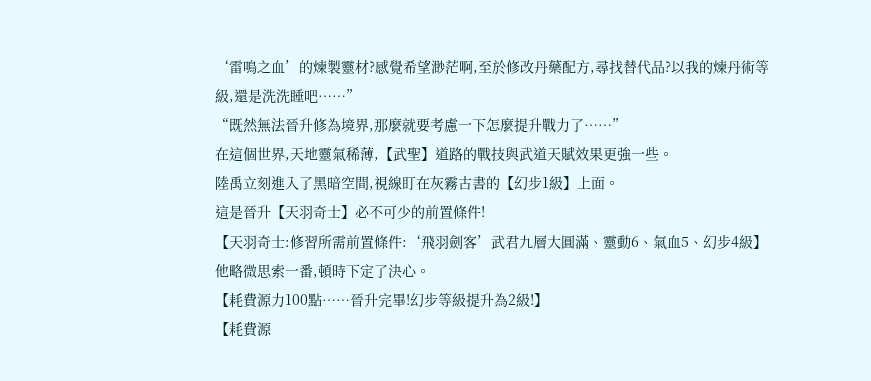‘雷鳴之血’的煉製靈材?感覺希望渺茫啊,至於修改丹藥配方,尋找替代品?以我的煉丹術等級,還是洗洗睡吧……”
“既然無法晉升修為境界,那麼就要考慮一下怎麼提升戰力了……”
在這個世界,天地靈氣稀薄,【武聖】道路的戰技與武道天賦效果更強一些。
陸禹立刻進入了黑暗空間,視線盯在灰霧古書的【幻步1級】上面。
這是晉升【天羽奇士】必不可少的前置條件!
【天羽奇士:修習所需前置條件:‘飛羽劍客’武君九層大圓滿、靈動6、氣血5、幻步4級】
他略微思索一番,頓時下定了決心。
【耗費源力100點……晉升完畢!幻步等級提升為2級!】
【耗費源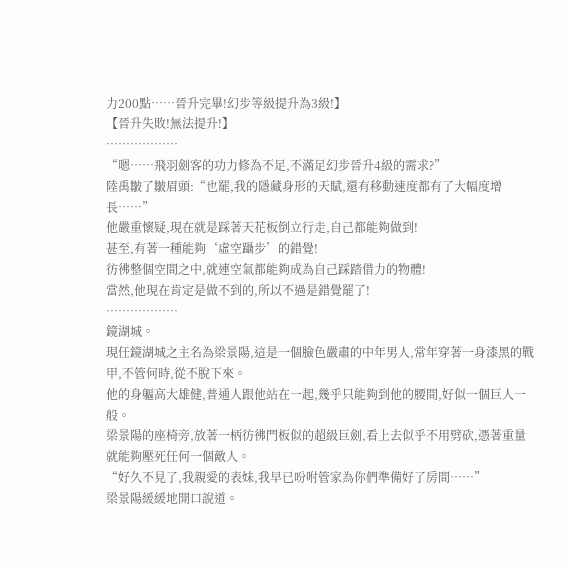力200點……晉升完畢!幻步等級提升為3級!】
【晉升失敗!無法提升!】
………………
“嗯……飛羽劍客的功力修為不足,不滿足幻步晉升4級的需求?”
陸禹皺了皺眉頭:“也罷,我的隱藏身形的天賦,還有移動速度都有了大幅度增長……”
他嚴重懷疑,現在就是踩著天花板倒立行走,自己都能夠做到!
甚至,有著一種能夠‘虛空躡步’的錯覺!
彷彿整個空間之中,就連空氣都能夠成為自己踩踏借力的物體!
當然,他現在肯定是做不到的,所以不過是錯覺罷了!
………………
鏡湖城。
現任鏡湖城之主名為梁景陽,這是一個臉色嚴肅的中年男人,常年穿著一身漆黑的戰甲,不管何時,從不脫下來。
他的身軀高大雄健,普通人跟他站在一起,幾乎只能夠到他的腰間,好似一個巨人一般。
梁景陽的座椅旁,放著一柄彷彿門板似的超級巨劍,看上去似乎不用劈砍,憑著重量就能夠壓死任何一個敵人。
“好久不見了,我親愛的表妹,我早已吩咐管家為你們準備好了房間……”
梁景陽緩緩地開口說道。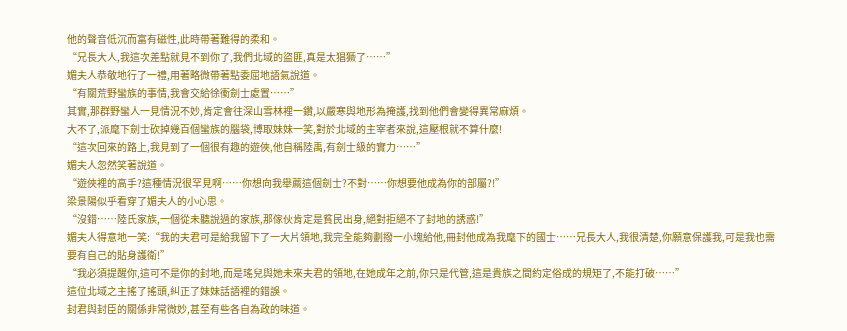他的聲音低沉而富有磁性,此時帶著難得的柔和。
“兄長大人,我這次差點就見不到你了,我們北域的盜匪,真是太猖獗了……”
媚夫人恭敬地行了一禮,用著略微帶著點委屈地語氣說道。
“有關荒野蠻族的事情,我會交給徐衝劍士處置……”
其實,那群野蠻人一見情況不妙,肯定會往深山雪林裡一鑽,以嚴寒與地形為掩護,找到他們會變得異常麻煩。
大不了,派麾下劍士砍掉幾百個蠻族的腦袋,博取妹妹一笑,對於北域的主宰者來說,這壓根就不算什麼!
“這次回來的路上,我見到了一個很有趣的遊俠,他自稱陸禹,有劍士級的實力……”
媚夫人忽然笑著說道。
“遊俠裡的高手?這種情況很罕見啊……你想向我舉薦這個劍士?不對……你想要他成為你的部屬?!”
梁景陽似乎看穿了媚夫人的小心思。
“沒錯……陸氏家族,一個從未聽說過的家族,那傢伙肯定是貧民出身,絕對拒絕不了封地的誘惑!”
媚夫人得意地一笑:“我的夫君可是給我留下了一大片領地,我完全能夠劃撥一小塊給他,冊封他成為我麾下的國士……兄長大人,我很清楚,你願意保護我,可是我也需要有自己的貼身護衛!”
“我必須提醒你,這可不是你的封地,而是瑤兒與她未來夫君的領地,在她成年之前,你只是代管,這是貴族之間約定俗成的規矩了,不能打破……”
這位北域之主搖了搖頭,糾正了妹妹話語裡的錯誤。
封君與封臣的關係非常微妙,甚至有些各自為政的味道。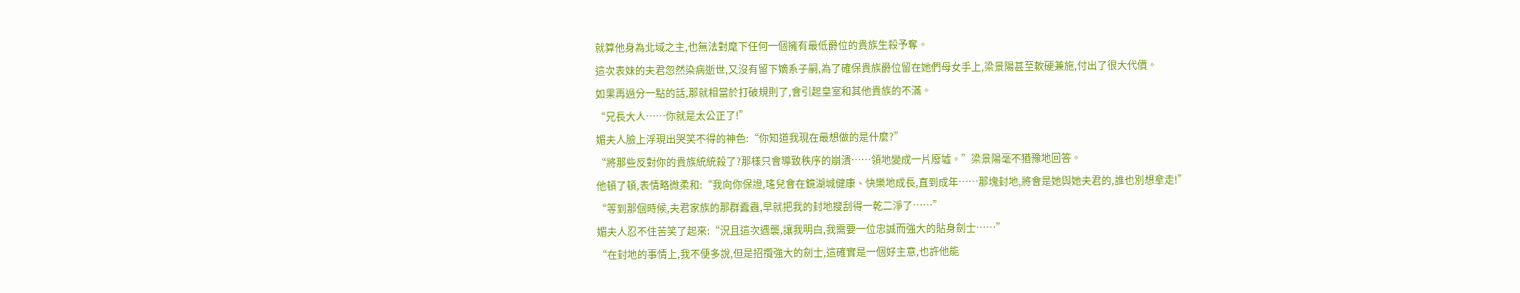就算他身為北域之主,也無法對麾下任何一個擁有最低爵位的貴族生殺予奪。
這次表妹的夫君忽然染病逝世,又沒有留下嫡系子嗣,為了確保貴族爵位留在她們母女手上,梁景陽甚至軟硬兼施,付出了很大代價。
如果再過分一點的話,那就相當於打破規則了,會引起皇室和其他貴族的不滿。
“兄長大人……你就是太公正了!”
媚夫人臉上浮現出哭笑不得的神色:“你知道我現在最想做的是什麼?”
“將那些反對你的貴族統統殺了?那樣只會導致秩序的崩潰……領地變成一片廢墟。”梁景陽毫不猶豫地回答。
他頓了頓,表情略微柔和:“我向你保證,瑤兒會在鏡湖城健康、快樂地成長,直到成年……那塊封地,將會是她與她夫君的,誰也別想拿走!”
“等到那個時候,夫君家族的那群蠹蟲,早就把我的封地搜刮得一乾二淨了……”
媚夫人忍不住苦笑了起來:“況且這次遇襲,讓我明白,我需要一位忠誠而強大的貼身劍士……”
“在封地的事情上,我不便多說,但是招攬強大的劍士,這確實是一個好主意,也許他能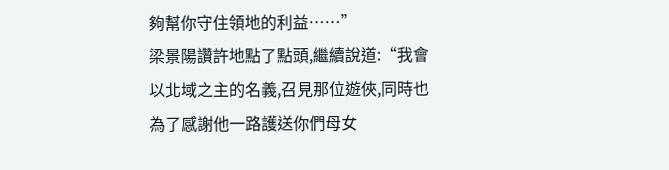夠幫你守住領地的利益……”
梁景陽讚許地點了點頭,繼續說道:“我會以北域之主的名義,召見那位遊俠,同時也為了感謝他一路護送你們母女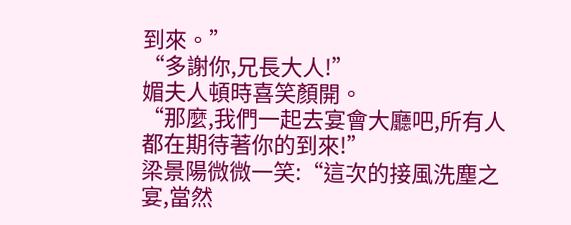到來。”
“多謝你,兄長大人!”
媚夫人頓時喜笑顏開。
“那麼,我們一起去宴會大廳吧,所有人都在期待著你的到來!”
梁景陽微微一笑:“這次的接風洗塵之宴,當然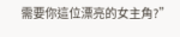需要你這位漂亮的女主角?”